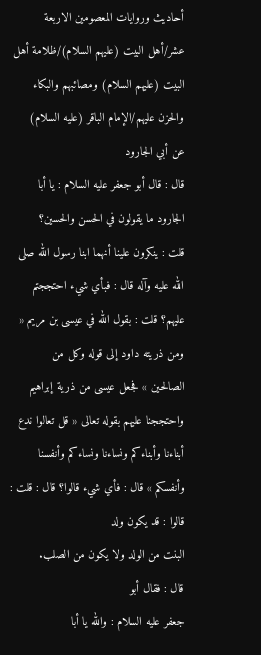أحاديث وروايات المعصومين الاربعة عشر/أهل البيت (عليهم السلام)/ظلامة أهل البيت (عليهم السلام) ومصائبهم والبكاء والحزن عليهم/الإمام الباقر (عليه السلام)
عن أبي الجارود
قال : قال أبو جعفر عليه السلام : يا أبا الجارود ما يقولون في الحسن والحسين؟
قلت : ينكرون علينا أنهما ابنا رسول الله صلى الله عليه وآله قال : فبأي شيء احتججتم
عليهم؟ قلت : بقول الله في عيسى بن مريم « ومن ذريته داود إلى قوله وكل من
الصالحين » فجعل عيسى من ذرية إبراهيم واحتججنا عليهم بقوله تعالى « قل تعالوا ندع
أبناءنا وأبناءكم ونساءنا ونساءكم وأنفسنا وأنفسكم » قال : فأي شيء قالوا؟ قال : قلت : قالوا : قد يكون ولد
البنت من الولد ولا يكون من الصلب.
قال : فقال أبو
جعفر عليه السلام : والله يا أبا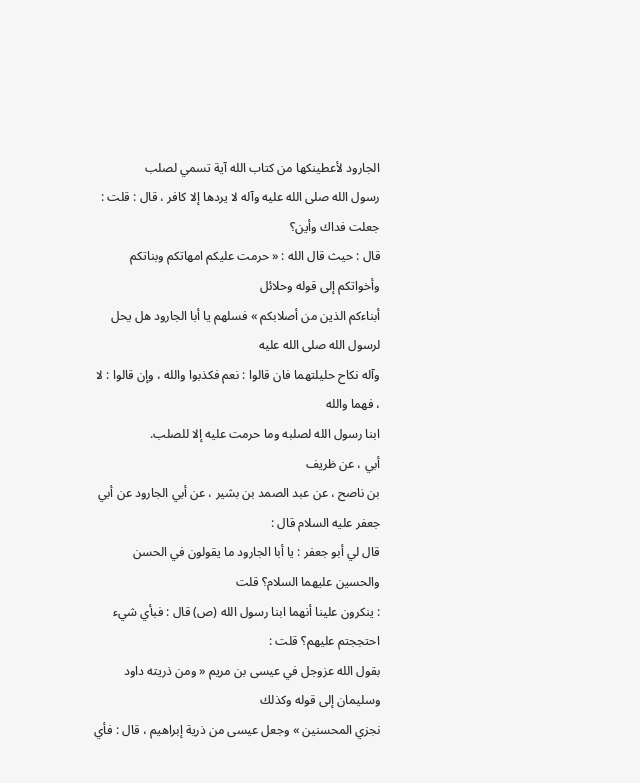الجارود لأعطينكها من كتاب الله آية تسمي لصلب
رسول الله صلى الله عليه وآله لا يردها إلا كافر ، قال : قلت : جعلت فداك وأين؟
قال : حيث قال الله : « حرمت عليكم امهاتكم وبناتكم وأخواتكم إلى قوله وحلائل
أبناءكم الذين من أصلابكم » فسلهم يا أبا الجارود هل يحل لرسول الله صلى الله عليه
وآله نكاح حليلتهما فان قالوا : نعم فكذبوا والله ، وإن قالوا : لا ، فهما والله
ابنا رسول الله لصلبه وما حرمت عليه إلا للصلب.
أبي ، عن ظريف
بن ناصح ، عن عبد الصمد بن بشير ، عن أبي الجارود عن أبي جعفر عليه السلام قال :
قال لي أبو جعفر : يا أبا الجارود ما يقولون في الحسن والحسين عليهما السلام؟ قلت
: ينكرون علينا أنهما ابنا رسول الله (ص) قال : فبأي شيء احتججتم عليهم؟ قلت :
بقول الله عزوجل في عيسى بن مريم « ومن ذريته داود وسليمان إلى قوله وكذلك
نجزي المحسنين » وجعل عيسى من ذرية إبراهيم ، قال : فأي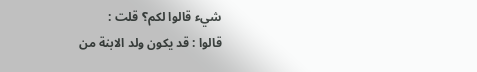شيء قالوا لكم؟ قلت :
قالوا : قد يكون ولد الابنة من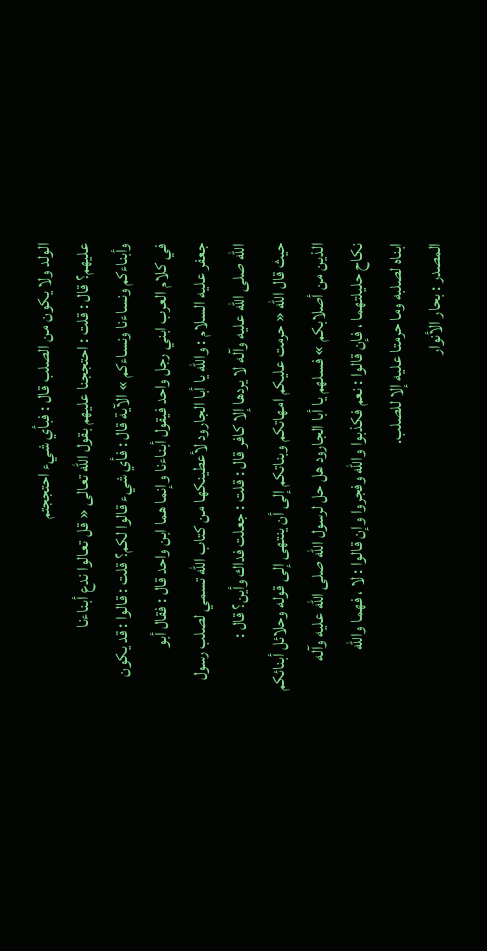الولد ولا يكون من الصلب قال : فبأي شيء احتججتم
عليهم؟ قال : قلت : احتججنا عليهم بقول الله تعالى « قل تعالوا ندع أبناءنا
وأبناءكم ونساءنا ونساءكم » الآية قال : فأي شيء قالوا لكم؟ قلت : قالوا : قد يكون
في كلام العرب ابني رجل واحد فيقول أبناءنا وإنما هما ابن واحد قال : فقال أبو
جعفر عليه السلام : والله يا أبا الجارود لأعطينكها من كتاب الله تسمي لصلب رسول
الله صلى الله عليه وآله لا يردها إلا كافر قال : قلت : جعلت فداك وأين؟ قال :
حيث قال الله « حرمت عليكم امهاتكم وبناتكم إلى أن ينتهى إلى قوله وحلائل أبنائكم
الذين من أصلابكم » فسلهم يا أبا الجارود هل حل لرسول الله صلى الله عليه وآله
نكاح حليلتهما ، فإن قالوا : نعم فكذبوا والله وفجروا وإن قالوا : لا ، فهما والله
ابناه لصلبه وما حرمتا عليه إلا للصلب.
المصدر : بحار الأنوار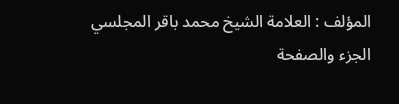المؤلف : العلامة الشيخ محمد باقر المجلسي
الجزء والصفحة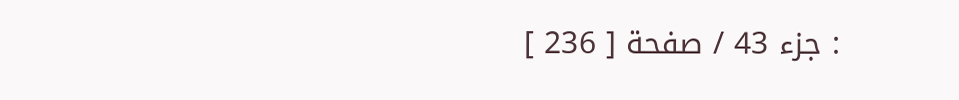: جزء 43 / صفحة [ 236 ]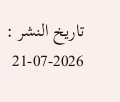تاريخ النشر : 2026-07-21